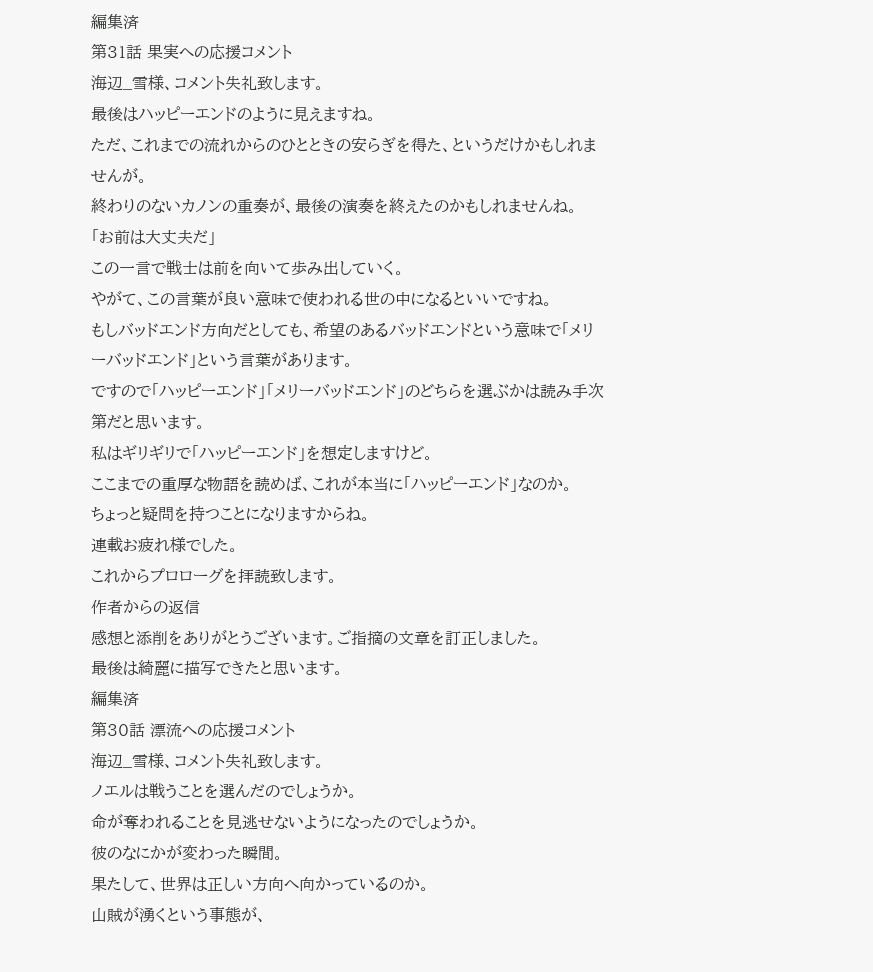編集済
第31話 果実への応援コメント
海辺_雪様、コメント失礼致します。
最後はハッピーエンドのように見えますね。
ただ、これまでの流れからのひとときの安らぎを得た、というだけかもしれませんが。
終わりのないカノンの重奏が、最後の演奏を終えたのかもしれませんね。
「お前は大丈夫だ」
この一言で戦士は前を向いて歩み出していく。
やがて、この言葉が良い意味で使われる世の中になるといいですね。
もしバッドエンド方向だとしても、希望のあるバッドエンドという意味で「メリーバッドエンド」という言葉があります。
ですので「ハッピーエンド」「メリーバッドエンド」のどちらを選ぶかは読み手次第だと思います。
私はギリギリで「ハッピーエンド」を想定しますけど。
ここまでの重厚な物語を読めば、これが本当に「ハッピーエンド」なのか。
ちょっと疑問を持つことになりますからね。
連載お疲れ様でした。
これからプロローグを拝読致します。
作者からの返信
感想と添削をありがとうございます。ご指摘の文章を訂正しました。
最後は綺麗に描写できたと思います。
編集済
第30話 漂流への応援コメント
海辺_雪様、コメント失礼致します。
ノエルは戦うことを選んだのでしょうか。
命が奪われることを見逃せないようになったのでしょうか。
彼のなにかが変わった瞬間。
果たして、世界は正しい方向へ向かっているのか。
山賊が湧くという事態が、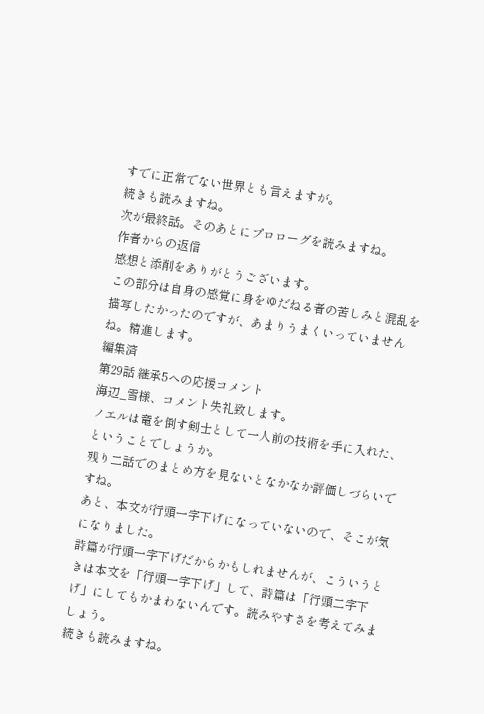すでに正常でない世界とも言えますが。
続きも読みますね。
次が最終話。そのあとにプロローグを読みますね。
作者からの返信
感想と添削をありがとうございます。
この部分は自身の感覚に身をゆだねる者の苦しみと混乱を描写したかったのですが、あまりうまくいっていませんね。精進します。
編集済
第29話 継承5への応援コメント
海辺_雪様、コメント失礼致します。
ノエルは竜を倒す剣士として一人前の技術を手に入れた、ということでしょうか。
残り二話でのまとめ方を見ないとなかなか評価しづらいですね。
あと、本文が行頭一字下げになっていないので、そこが気になりました。
詩篇が行頭一字下げだからかもしれませんが、こういうときは本文を「行頭一字下げ」して、詩篇は「行頭二字下げ」にしてもかまわないんです。読みやすさを考えてみましょう。
続きも読みますね。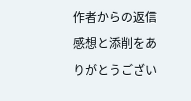作者からの返信
感想と添削をありがとうござい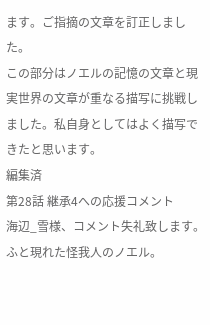ます。ご指摘の文章を訂正しました。
この部分はノエルの記憶の文章と現実世界の文章が重なる描写に挑戦しました。私自身としてはよく描写できたと思います。
編集済
第28話 継承4への応援コメント
海辺_雪様、コメント失礼致します。
ふと現れた怪我人のノエル。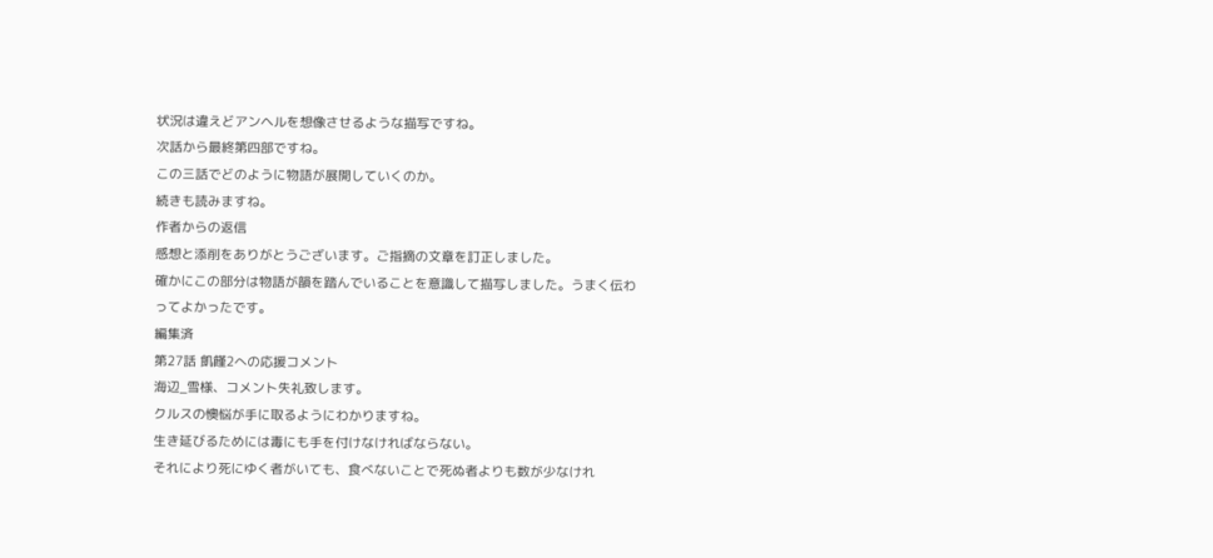状況は違えどアンヘルを想像させるような描写ですね。
次話から最終第四部ですね。
この三話でどのように物語が展開していくのか。
続きも読みますね。
作者からの返信
感想と添削をありがとうございます。ご指摘の文章を訂正しました。
確かにこの部分は物語が韻を踏んでいることを意識して描写しました。うまく伝わってよかったです。
編集済
第27話 飢饉2への応援コメント
海辺_雪様、コメント失礼致します。
クルスの懊悩が手に取るようにわかりますね。
生き延びるためには毒にも手を付けなければならない。
それにより死にゆく者がいても、食べないことで死ぬ者よりも数が少なけれ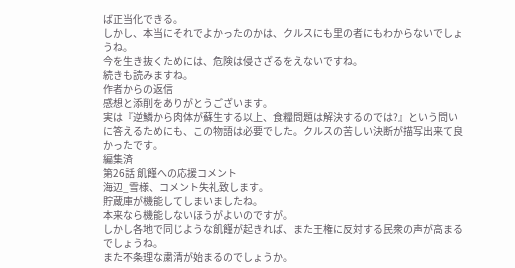ば正当化できる。
しかし、本当にそれでよかったのかは、クルスにも里の者にもわからないでしょうね。
今を生き抜くためには、危険は侵さざるをえないですね。
続きも読みますね。
作者からの返信
感想と添削をありがとうございます。
実は『逆鱗から肉体が蘇生する以上、食糧問題は解決するのでは?』という問いに答えるためにも、この物語は必要でした。クルスの苦しい決断が描写出来て良かったです。
編集済
第26話 飢饉への応援コメント
海辺_雪様、コメント失礼致します。
貯蔵庫が機能してしまいましたね。
本来なら機能しないほうがよいのですが。
しかし各地で同じような飢饉が起きれば、また王権に反対する民衆の声が高まるでしょうね。
また不条理な粛清が始まるのでしょうか。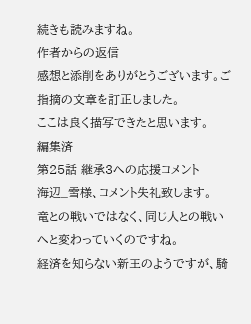続きも読みますね。
作者からの返信
感想と添削をありがとうございます。ご指摘の文章を訂正しました。
ここは良く描写できたと思います。
編集済
第25話 継承3への応援コメント
海辺_雪様、コメント失礼致します。
竜との戦いではなく、同じ人との戦いへと変わっていくのですね。
経済を知らない新王のようですが、騎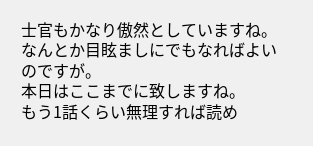士官もかなり傲然としていますね。
なんとか目眩ましにでもなればよいのですが。
本日はここまでに致しますね。
もう1話くらい無理すれば読め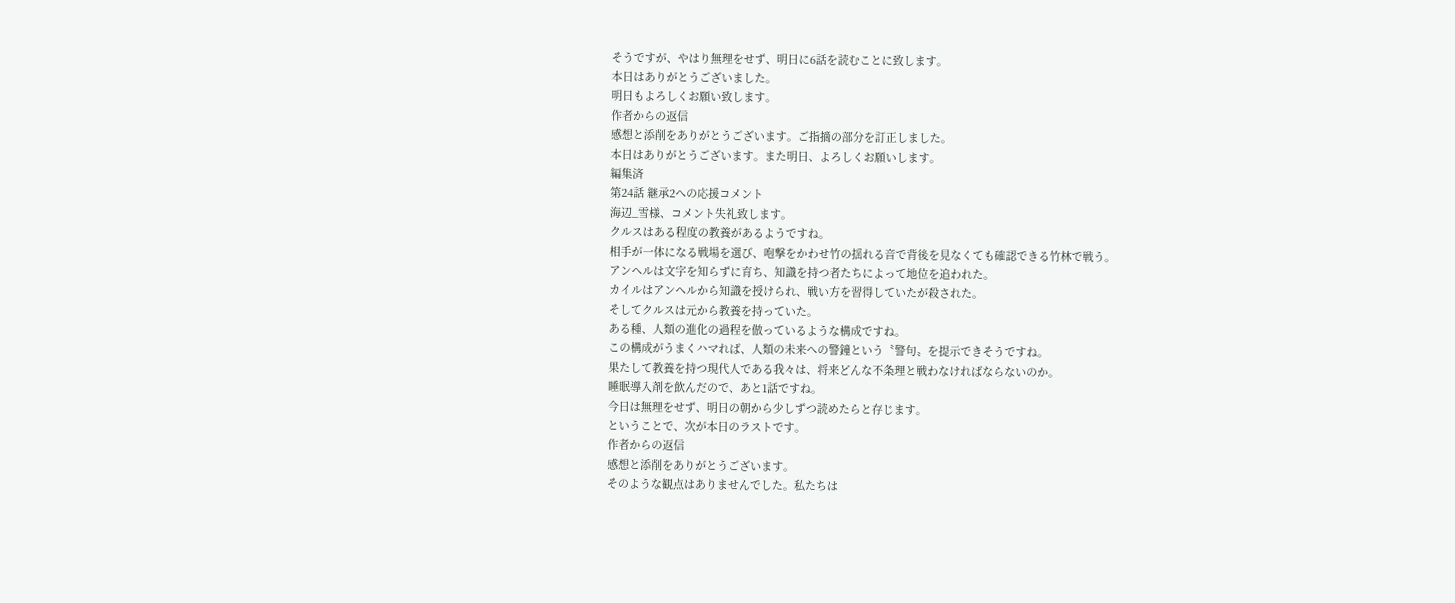そうですが、やはり無理をせず、明日に6話を読むことに致します。
本日はありがとうございました。
明日もよろしくお願い致します。
作者からの返信
感想と添削をありがとうございます。ご指摘の部分を訂正しました。
本日はありがとうございます。また明日、よろしくお願いします。
編集済
第24話 継承2への応援コメント
海辺_雪様、コメント失礼致します。
クルスはある程度の教養があるようですね。
相手が一体になる戦場を選び、咆撃をかわせ竹の揺れる音で背後を見なくても確認できる竹林で戦う。
アンヘルは文字を知らずに育ち、知識を持つ者たちによって地位を追われた。
カイルはアンヘルから知識を授けられ、戦い方を習得していたが殺された。
そしてクルスは元から教養を持っていた。
ある種、人類の進化の過程を倣っているような構成ですね。
この構成がうまくハマれば、人類の未来への警鐘という〝警句〟を提示できそうですね。
果たして教養を持つ現代人である我々は、将来どんな不条理と戦わなければならないのか。
睡眠導入剤を飲んだので、あと1話ですね。
今日は無理をせず、明日の朝から少しずつ読めたらと存じます。
ということで、次が本日のラストです。
作者からの返信
感想と添削をありがとうございます。
そのような観点はありませんでした。私たちは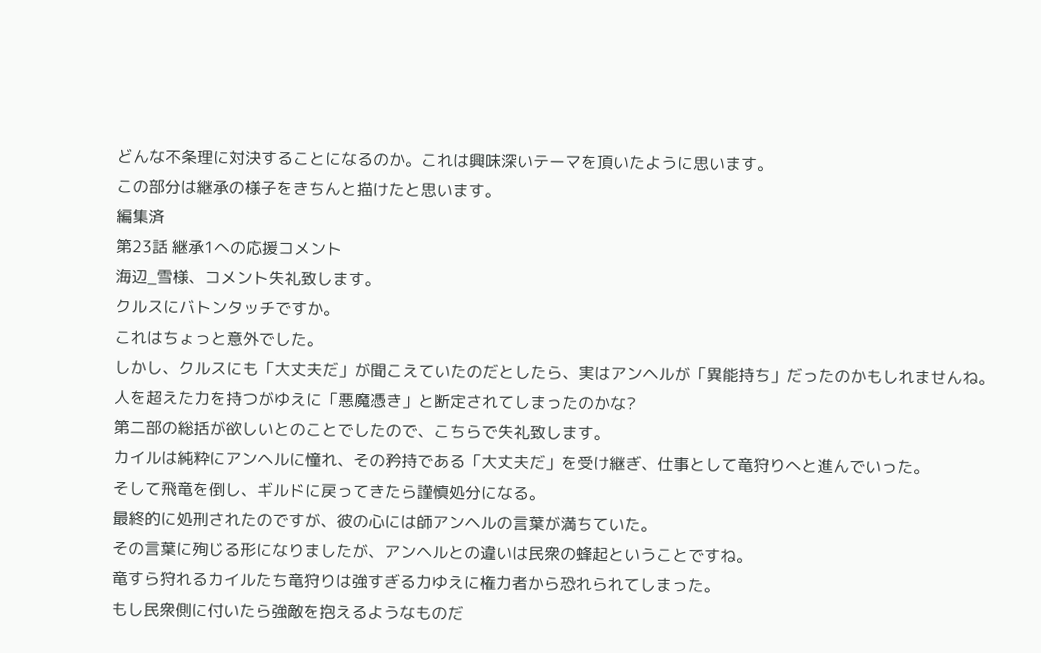どんな不条理に対決することになるのか。これは興味深いテーマを頂いたように思います。
この部分は継承の様子をきちんと描けたと思います。
編集済
第23話 継承1への応援コメント
海辺_雪様、コメント失礼致します。
クルスにバトンタッチですか。
これはちょっと意外でした。
しかし、クルスにも「大丈夫だ」が聞こえていたのだとしたら、実はアンヘルが「異能持ち」だったのかもしれませんね。
人を超えた力を持つがゆえに「悪魔憑き」と断定されてしまったのかな?
第二部の総括が欲しいとのことでしたので、こちらで失礼致します。
カイルは純粋にアンヘルに憧れ、その矜持である「大丈夫だ」を受け継ぎ、仕事として竜狩りへと進んでいった。
そして飛竜を倒し、ギルドに戻ってきたら謹慎処分になる。
最終的に処刑されたのですが、彼の心には師アンヘルの言葉が満ちていた。
その言葉に殉じる形になりましたが、アンヘルとの違いは民衆の蜂起ということですね。
竜すら狩れるカイルたち竜狩りは強すぎる力ゆえに権力者から恐れられてしまった。
もし民衆側に付いたら強敵を抱えるようなものだ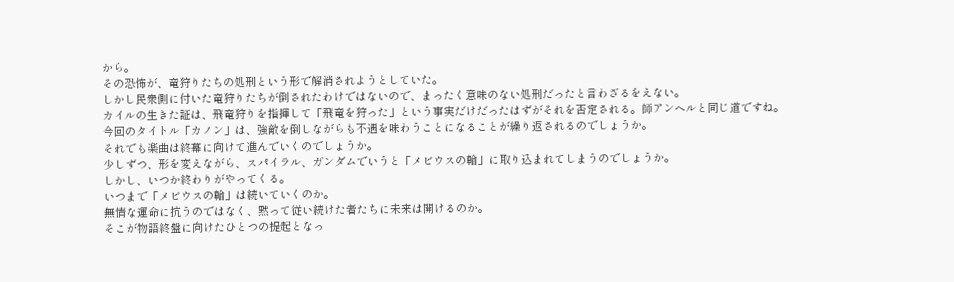から。
その恐怖が、竜狩りたちの処刑という形で解消されようとしていた。
しかし民衆側に付いた竜狩りたちが倒されたわけではないので、まったく意味のない処刑だったと言わざるをえない。
カイルの生きた証は、飛竜狩りを指揮して「飛竜を狩った」という事実だけだったはずがそれを否定される。師アンヘルと同じ道ですね。
今回のタイトル「カノン」は、強敵を倒しながらも不遇を味わうことになることが繰り返されるのでしょうか。
それでも楽曲は終幕に向けて進んでいくのでしょうか。
少しずつ、形を変えながら、スパイラル、ガンダムでいうと「メビウスの輪」に取り込まれてしまうのでしょうか。
しかし、いつか終わりがやってくる。
いつまで「メビウスの輪」は続いていくのか。
無情な運命に抗うのではなく、黙って従い続けた者たちに未来は開けるのか。
そこが物語終盤に向けたひとつの提起となっ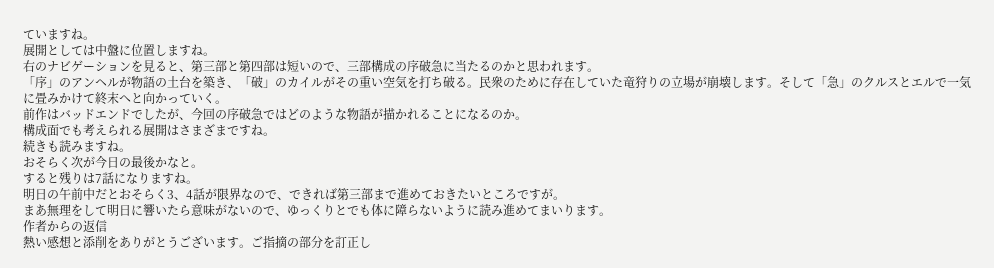ていますね。
展開としては中盤に位置しますね。
右のナビゲーションを見ると、第三部と第四部は短いので、三部構成の序破急に当たるのかと思われます。
「序」のアンヘルが物語の土台を築き、「破」のカイルがその重い空気を打ち破る。民衆のために存在していた竜狩りの立場が崩壊します。そして「急」のクルスとエルで一気に畳みかけて終末へと向かっていく。
前作はバッドエンドでしたが、今回の序破急ではどのような物語が描かれることになるのか。
構成面でも考えられる展開はさまざまですね。
続きも読みますね。
おそらく次が今日の最後かなと。
すると残りは7話になりますね。
明日の午前中だとおそらく3、4話が限界なので、できれば第三部まで進めておきたいところですが。
まあ無理をして明日に響いたら意味がないので、ゆっくりとでも体に障らないように読み進めてまいります。
作者からの返信
熱い感想と添削をありがとうございます。ご指摘の部分を訂正し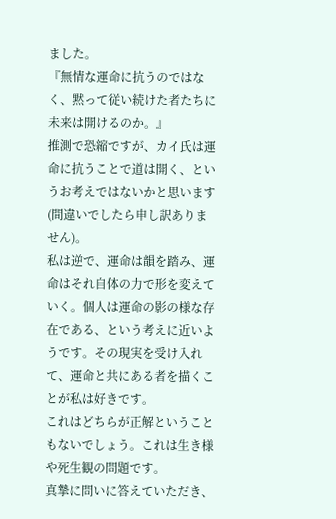ました。
『無情な運命に抗うのではなく、黙って従い続けた者たちに未来は開けるのか。』
推測で恐縮ですが、カイ氏は運命に抗うことで道は開く、というお考えではないかと思います(間違いでしたら申し訳ありません)。
私は逆で、運命は韻を踏み、運命はそれ自体の力で形を変えていく。個人は運命の影の様な存在である、という考えに近いようです。その現実を受け入れて、運命と共にある者を描くことが私は好きです。
これはどちらが正解ということもないでしょう。これは生き様や死生観の問題です。
真摯に問いに答えていただき、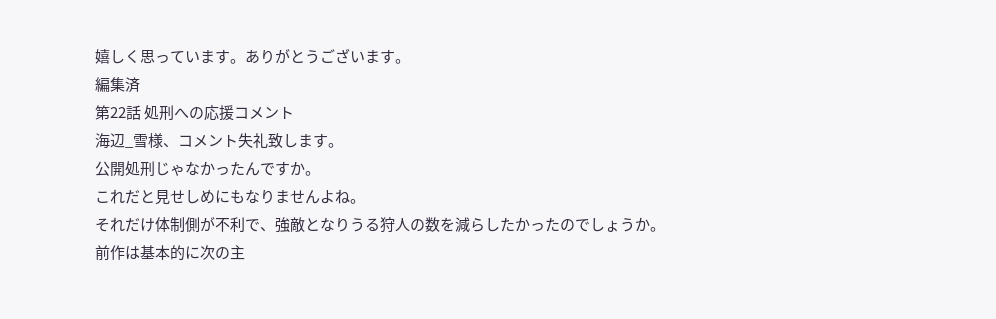嬉しく思っています。ありがとうございます。
編集済
第22話 処刑への応援コメント
海辺_雪様、コメント失礼致します。
公開処刑じゃなかったんですか。
これだと見せしめにもなりませんよね。
それだけ体制側が不利で、強敵となりうる狩人の数を減らしたかったのでしょうか。
前作は基本的に次の主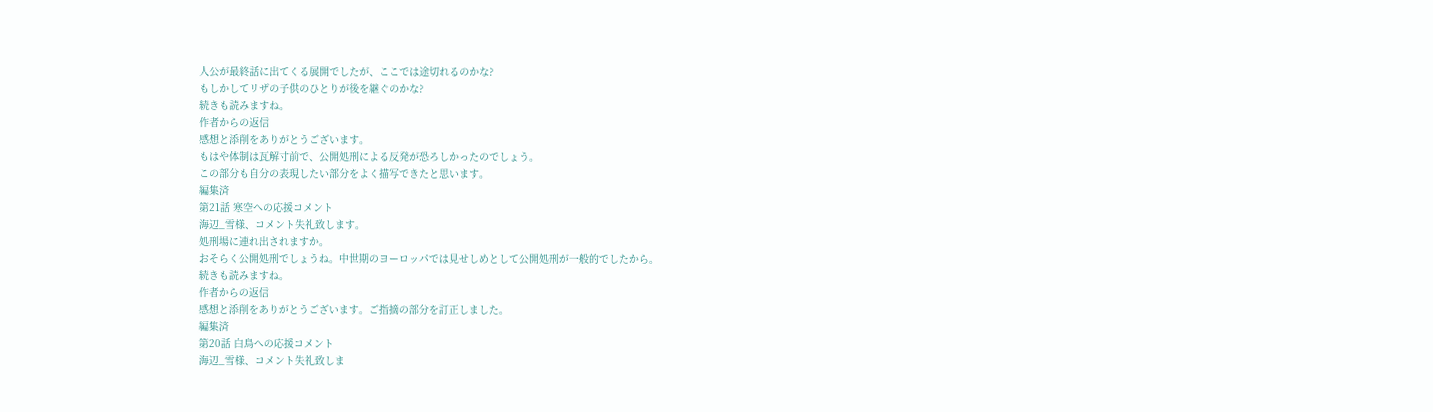人公が最終話に出てくる展開でしたが、ここでは途切れるのかな?
もしかしてリザの子供のひとりが後を継ぐのかな?
続きも読みますね。
作者からの返信
感想と添削をありがとうございます。
もはや体制は瓦解寸前で、公開処刑による反発が恐ろしかったのでしょう。
この部分も自分の表現したい部分をよく描写できたと思います。
編集済
第21話 寒空への応援コメント
海辺_雪様、コメント失礼致します。
処刑場に連れ出されますか。
おそらく公開処刑でしょうね。中世期のヨーロッパでは見せしめとして公開処刑が一般的でしたから。
続きも読みますね。
作者からの返信
感想と添削をありがとうございます。ご指摘の部分を訂正しました。
編集済
第20話 白鳥への応援コメント
海辺_雪様、コメント失礼致しま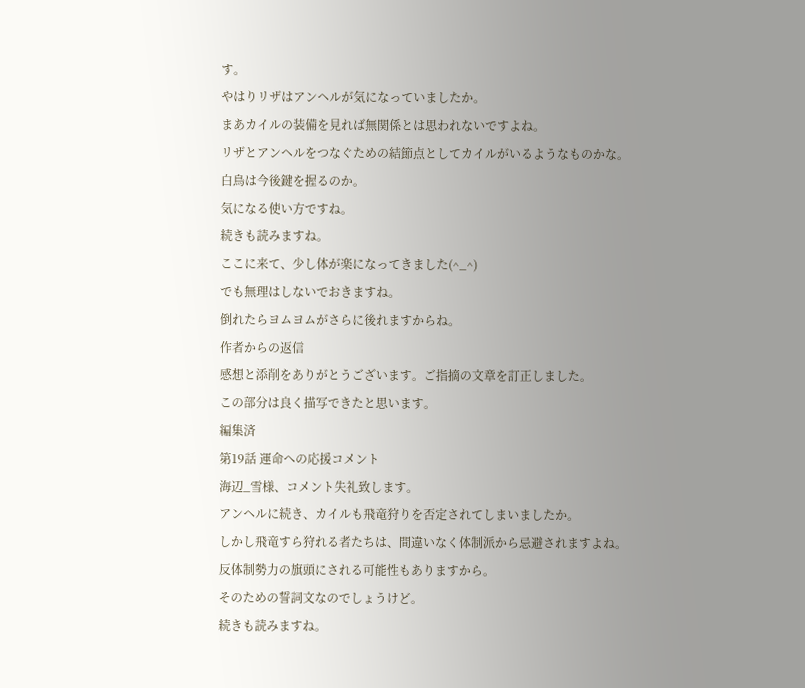す。
やはりリザはアンヘルが気になっていましたか。
まあカイルの装備を見れば無関係とは思われないですよね。
リザとアンヘルをつなぐための結節点としてカイルがいるようなものかな。
白鳥は今後鍵を握るのか。
気になる使い方ですね。
続きも読みますね。
ここに来て、少し体が楽になってきました(^_^)
でも無理はしないでおきますね。
倒れたらヨムヨムがさらに後れますからね。
作者からの返信
感想と添削をありがとうございます。ご指摘の文章を訂正しました。
この部分は良く描写できたと思います。
編集済
第19話 運命への応援コメント
海辺_雪様、コメント失礼致します。
アンヘルに続き、カイルも飛竜狩りを否定されてしまいましたか。
しかし飛竜すら狩れる者たちは、間違いなく体制派から忌避されますよね。
反体制勢力の旗頭にされる可能性もありますから。
そのための誓詞文なのでしょうけど。
続きも読みますね。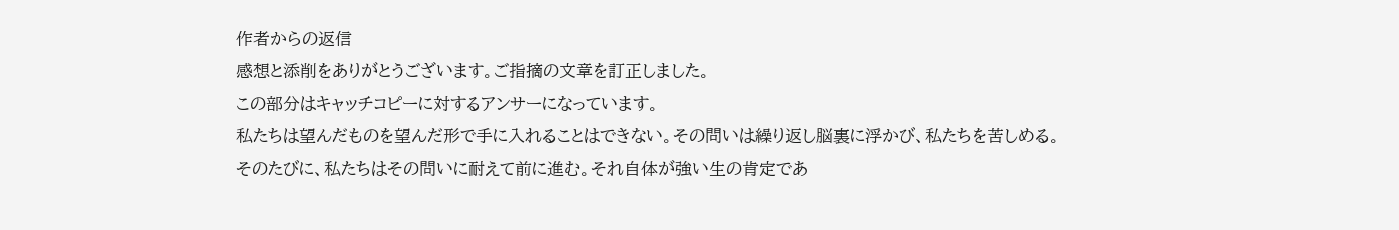作者からの返信
感想と添削をありがとうございます。ご指摘の文章を訂正しました。
この部分はキャッチコピーに対するアンサーになっています。
私たちは望んだものを望んだ形で手に入れることはできない。その問いは繰り返し脳裏に浮かび、私たちを苦しめる。
そのたびに、私たちはその問いに耐えて前に進む。それ自体が強い生の肯定であ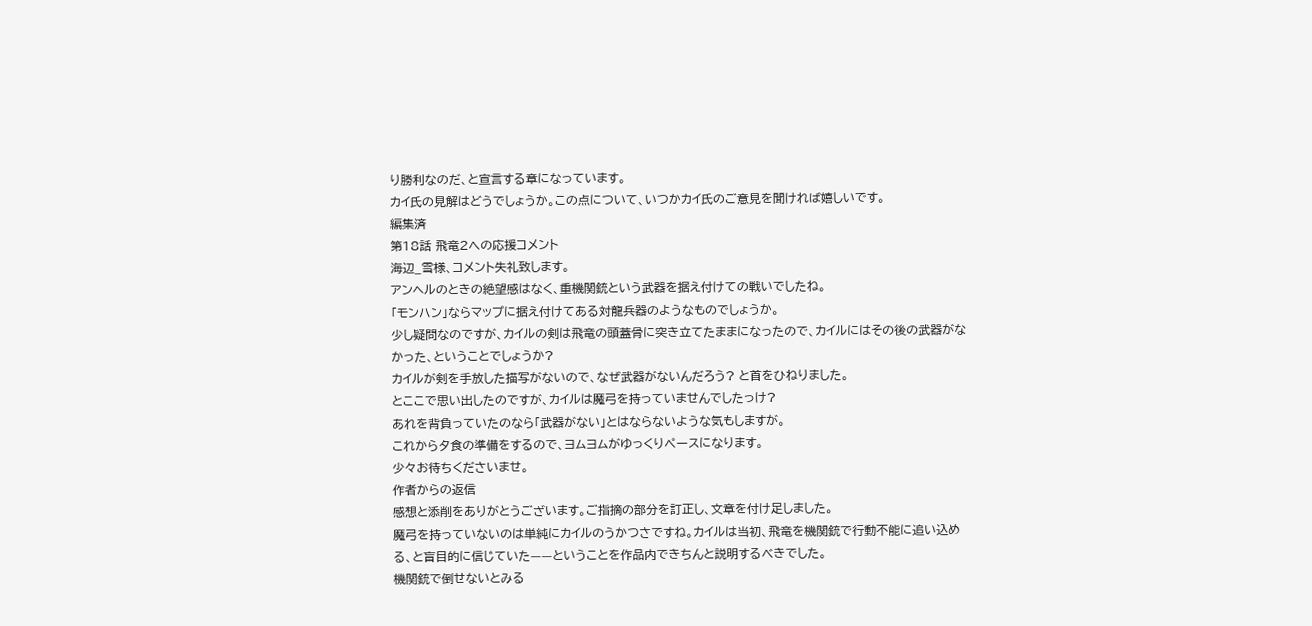り勝利なのだ、と宣言する章になっています。
カイ氏の見解はどうでしょうか。この点について、いつかカイ氏のご意見を聞ければ嬉しいです。
編集済
第18話 飛竜2への応援コメント
海辺_雪様、コメント失礼致します。
アンヘルのときの絶望感はなく、重機関銃という武器を据え付けての戦いでしたね。
「モンハン」ならマップに据え付けてある対龍兵器のようなものでしょうか。
少し疑問なのですが、カイルの剣は飛竜の頭蓋骨に突き立てたままになったので、カイルにはその後の武器がなかった、ということでしょうか?
カイルが剣を手放した描写がないので、なぜ武器がないんだろう? と首をひねりました。
とここで思い出したのですが、カイルは魔弓を持っていませんでしたっけ?
あれを背負っていたのなら「武器がない」とはならないような気もしますが。
これから夕食の準備をするので、ヨムヨムがゆっくりペースになります。
少々お待ちくださいませ。
作者からの返信
感想と添削をありがとうございます。ご指摘の部分を訂正し、文章を付け足しました。
魔弓を持っていないのは単純にカイルのうかつさですね。カイルは当初、飛竜を機関銃で行動不能に追い込める、と盲目的に信じていた——ということを作品内できちんと説明するべきでした。
機関銃で倒せないとみる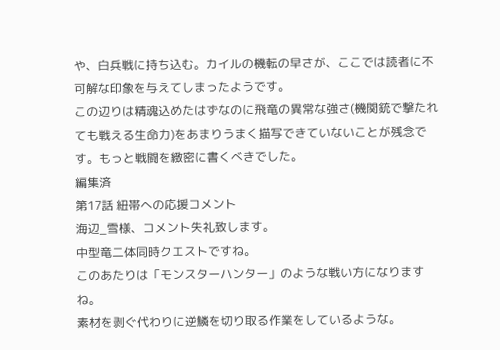や、白兵戦に持ち込む。カイルの機転の早さが、ここでは読者に不可解な印象を与えてしまったようです。
この辺りは精魂込めたはずなのに飛竜の異常な強さ(機関銃で撃たれても戦える生命力)をあまりうまく描写できていないことが残念です。もっと戦闘を緻密に書くべきでした。
編集済
第17話 紐帯への応援コメント
海辺_雪様、コメント失礼致します。
中型竜二体同時クエストですね。
このあたりは「モンスターハンター」のような戦い方になりますね。
素材を剥ぐ代わりに逆鱗を切り取る作業をしているような。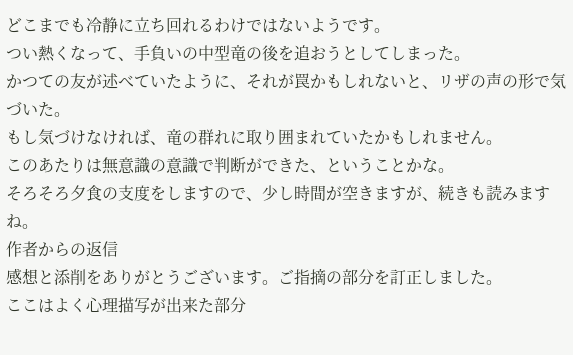どこまでも冷静に立ち回れるわけではないようです。
つい熱くなって、手負いの中型竜の後を追おうとしてしまった。
かつての友が述べていたように、それが罠かもしれないと、リザの声の形で気づいた。
もし気づけなければ、竜の群れに取り囲まれていたかもしれません。
このあたりは無意識の意識で判断ができた、ということかな。
そろそろ夕食の支度をしますので、少し時間が空きますが、続きも読みますね。
作者からの返信
感想と添削をありがとうございます。ご指摘の部分を訂正しました。
ここはよく心理描写が出来た部分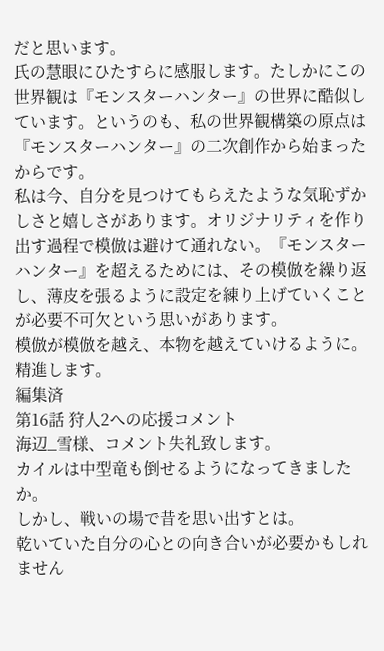だと思います。
氏の慧眼にひたすらに感服します。たしかにこの世界観は『モンスターハンター』の世界に酷似しています。というのも、私の世界観構築の原点は『モンスターハンター』の二次創作から始まったからです。
私は今、自分を見つけてもらえたような気恥ずかしさと嬉しさがあります。オリジナリティを作り出す過程で模倣は避けて通れない。『モンスターハンター』を超えるためには、その模倣を繰り返し、薄皮を張るように設定を練り上げていくことが必要不可欠という思いがあります。
模倣が模倣を越え、本物を越えていけるように。精進します。
編集済
第16話 狩人2への応援コメント
海辺_雪様、コメント失礼致します。
カイルは中型竜も倒せるようになってきましたか。
しかし、戦いの場で昔を思い出すとは。
乾いていた自分の心との向き合いが必要かもしれません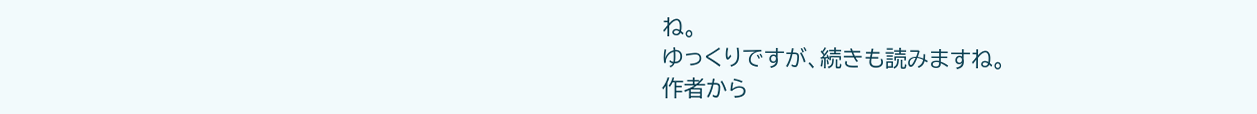ね。
ゆっくりですが、続きも読みますね。
作者から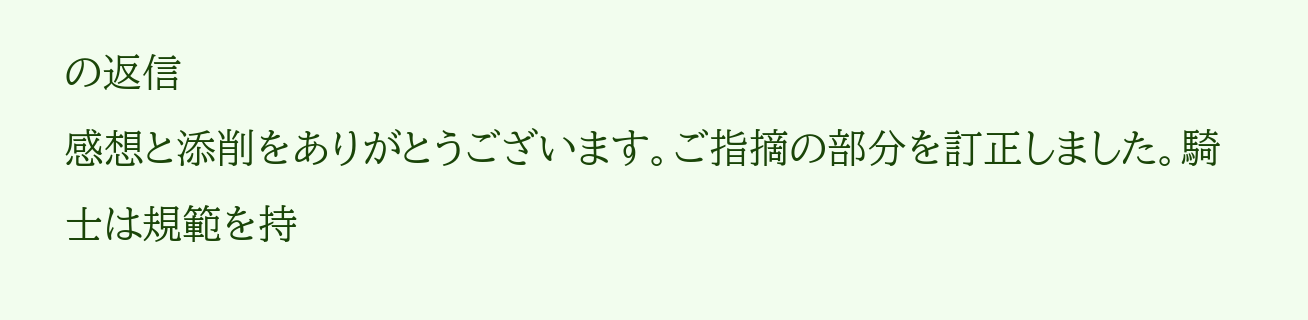の返信
感想と添削をありがとうございます。ご指摘の部分を訂正しました。騎士は規範を持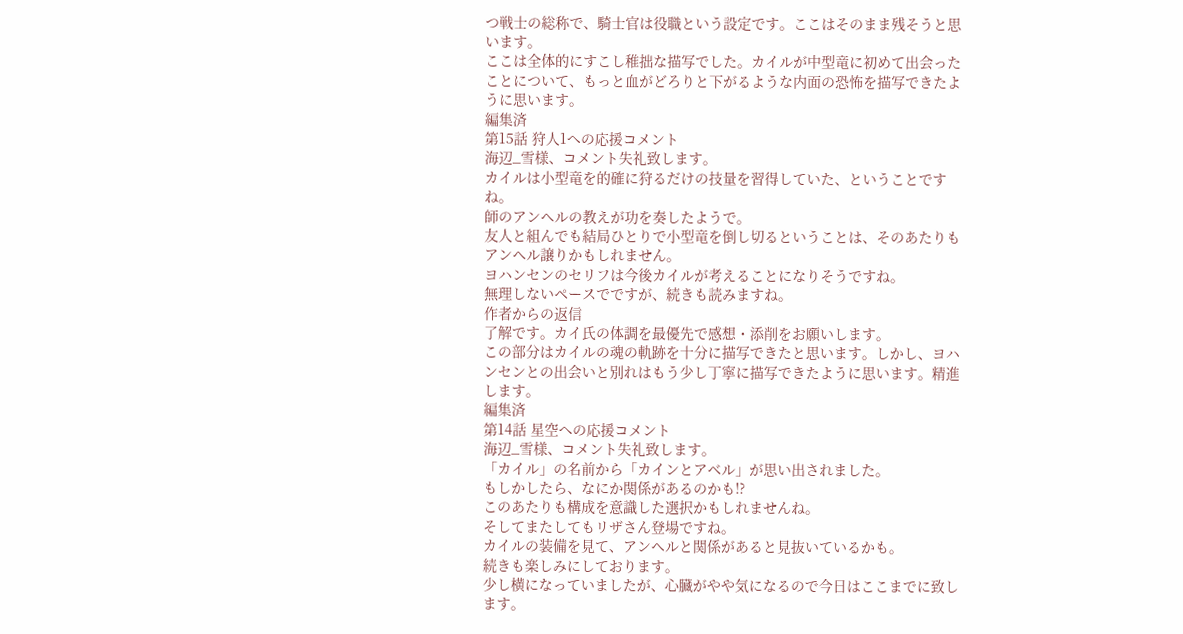つ戦士の総称で、騎士官は役職という設定です。ここはそのまま残そうと思います。
ここは全体的にすこし稚拙な描写でした。カイルが中型竜に初めて出会ったことについて、もっと血がどろりと下がるような内面の恐怖を描写できたように思います。
編集済
第15話 狩人1への応援コメント
海辺_雪様、コメント失礼致します。
カイルは小型竜を的確に狩るだけの技量を習得していた、ということですね。
師のアンヘルの教えが功を奏したようで。
友人と組んでも結局ひとりで小型竜を倒し切るということは、そのあたりもアンヘル譲りかもしれません。
ヨハンセンのセリフは今後カイルが考えることになりそうですね。
無理しないペースでですが、続きも読みますね。
作者からの返信
了解です。カイ氏の体調を最優先で感想・添削をお願いします。
この部分はカイルの魂の軌跡を十分に描写できたと思います。しかし、ヨハンセンとの出会いと別れはもう少し丁寧に描写できたように思います。精進します。
編集済
第14話 星空への応援コメント
海辺_雪様、コメント失礼致します。
「カイル」の名前から「カインとアベル」が思い出されました。
もしかしたら、なにか関係があるのかも!?
このあたりも構成を意識した選択かもしれませんね。
そしてまたしてもリザさん登場ですね。
カイルの装備を見て、アンヘルと関係があると見抜いているかも。
続きも楽しみにしております。
少し横になっていましたが、心臓がやや気になるので今日はここまでに致します。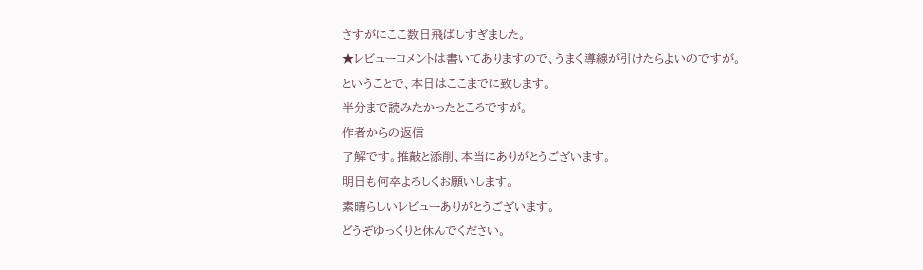さすがにここ数日飛ばしすぎました。
★レビューコメントは書いてありますので、うまく導線が引けたらよいのですが。
ということで、本日はここまでに致します。
半分まで読みたかったところですが。
作者からの返信
了解です。推敲と添削、本当にありがとうございます。
明日も何卒よろしくお願いします。
素晴らしいレビューありがとうございます。
どうぞゆっくりと休んでください。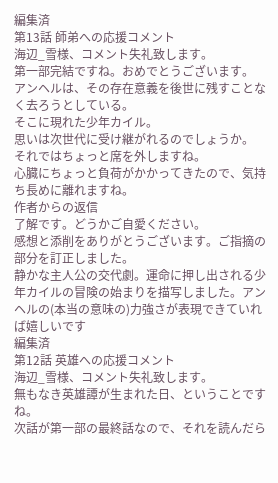編集済
第13話 師弟への応援コメント
海辺_雪様、コメント失礼致します。
第一部完結ですね。おめでとうございます。
アンヘルは、その存在意義を後世に残すことなく去ろうとしている。
そこに現れた少年カイル。
思いは次世代に受け継がれるのでしょうか。
それではちょっと席を外しますね。
心臓にちょっと負荷がかかってきたので、気持ち長めに離れますね。
作者からの返信
了解です。どうかご自愛ください。
感想と添削をありがとうございます。ご指摘の部分を訂正しました。
静かな主人公の交代劇。運命に押し出される少年カイルの冒険の始まりを描写しました。アンヘルの(本当の意味の)力強さが表現できていれば嬉しいです
編集済
第12話 英雄への応援コメント
海辺_雪様、コメント失礼致します。
無もなき英雄譚が生まれた日、ということですね。
次話が第一部の最終話なので、それを読んだら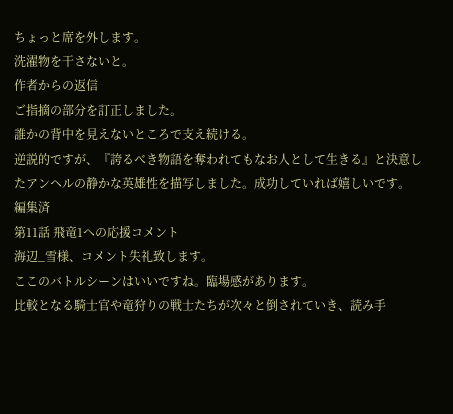ちょっと席を外します。
洗濯物を干さないと。
作者からの返信
ご指摘の部分を訂正しました。
誰かの背中を見えないところで支え続ける。
逆説的ですが、『誇るべき物語を奪われてもなお人として生きる』と決意したアンヘルの静かな英雄性を描写しました。成功していれば嬉しいです。
編集済
第11話 飛竜1への応援コメント
海辺_雪様、コメント失礼致します。
ここのバトルシーンはいいですね。臨場感があります。
比較となる騎士官や竜狩りの戦士たちが次々と倒されていき、読み手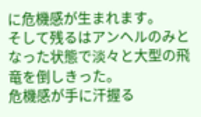に危機感が生まれます。
そして残るはアンヘルのみとなった状態で淡々と大型の飛竜を倒しきった。
危機感が手に汗握る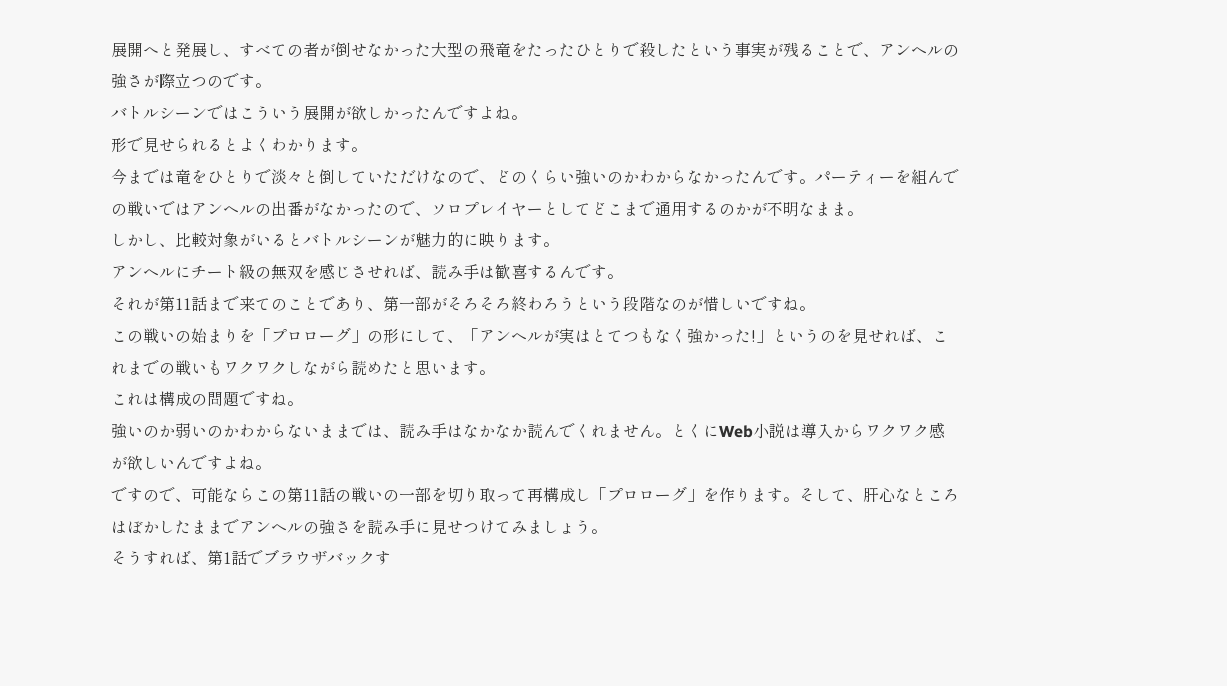展開へと発展し、すべての者が倒せなかった大型の飛竜をたったひとりで殺したという事実が残ることで、アンヘルの強さが際立つのです。
バトルシーンではこういう展開が欲しかったんですよね。
形で見せられるとよくわかります。
今までは竜をひとりで淡々と倒していただけなので、どのくらい強いのかわからなかったんです。パーティーを組んでの戦いではアンヘルの出番がなかったので、ソロプレイヤーとしてどこまで通用するのかが不明なまま。
しかし、比較対象がいるとバトルシーンが魅力的に映ります。
アンヘルにチート級の無双を感じさせれば、読み手は歓喜するんです。
それが第11話まで来てのことであり、第一部がそろそろ終わろうという段階なのが惜しいですね。
この戦いの始まりを「プロローグ」の形にして、「アンヘルが実はとてつもなく強かった!」というのを見せれば、これまでの戦いもワクワクしながら読めたと思います。
これは構成の問題ですね。
強いのか弱いのかわからないままでは、読み手はなかなか読んでくれません。とくにWeb小説は導入からワクワク感が欲しいんですよね。
ですので、可能ならこの第11話の戦いの一部を切り取って再構成し「プロローグ」を作ります。そして、肝心なところはぼかしたままでアンヘルの強さを読み手に見せつけてみましょう。
そうすれば、第1話でブラウザバックす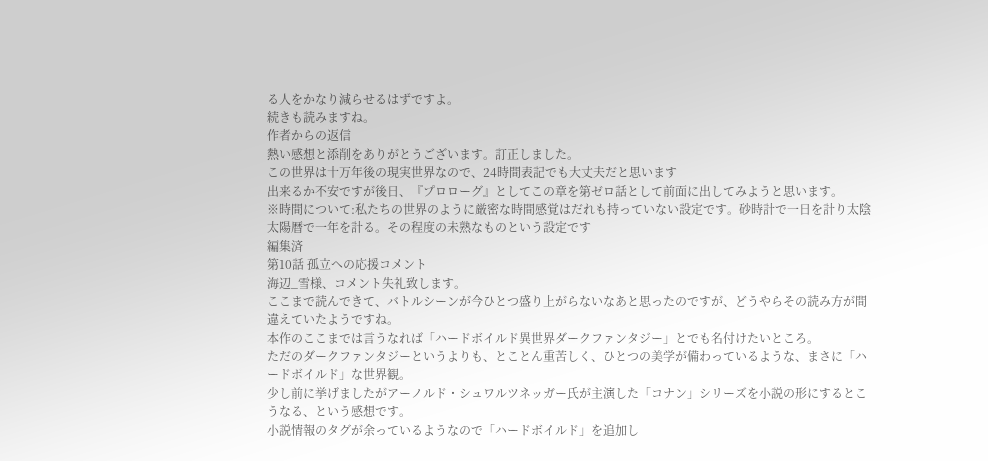る人をかなり減らせるはずですよ。
続きも読みますね。
作者からの返信
熱い感想と添削をありがとうございます。訂正しました。
この世界は十万年後の現実世界なので、24時間表記でも大丈夫だと思います
出来るか不安ですが後日、『プロローグ』としてこの章を第ゼロ話として前面に出してみようと思います。
※時間について:私たちの世界のように厳密な時間感覚はだれも持っていない設定です。砂時計で一日を計り太陰太陽暦で一年を計る。その程度の未熟なものという設定です
編集済
第10話 孤立への応援コメント
海辺_雪様、コメント失礼致します。
ここまで読んできて、バトルシーンが今ひとつ盛り上がらないなあと思ったのですが、どうやらその読み方が間違えていたようですね。
本作のここまでは言うなれば「ハードボイルド異世界ダークファンタジー」とでも名付けたいところ。
ただのダークファンタジーというよりも、とことん重苦しく、ひとつの美学が備わっているような、まさに「ハードボイルド」な世界観。
少し前に挙げましたがアーノルド・シュワルツネッガー氏が主演した「コナン」シリーズを小説の形にするとこうなる、という感想です。
小説情報のタグが余っているようなので「ハードボイルド」を追加し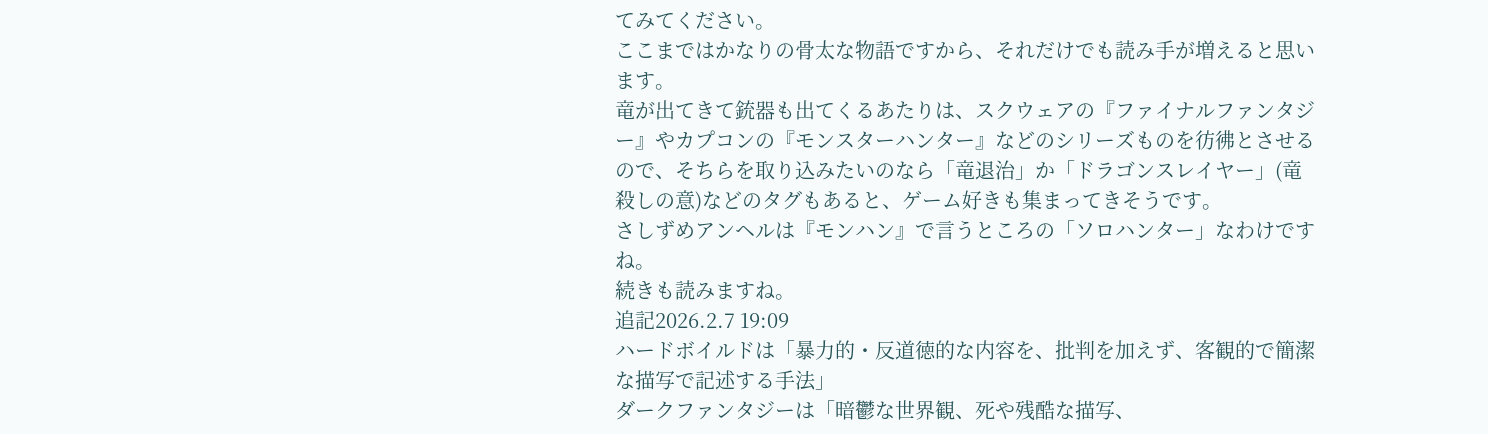てみてください。
ここまではかなりの骨太な物語ですから、それだけでも読み手が増えると思います。
竜が出てきて銃器も出てくるあたりは、スクウェアの『ファイナルファンタジー』やカプコンの『モンスターハンター』などのシリーズものを彷彿とさせるので、そちらを取り込みたいのなら「竜退治」か「ドラゴンスレイヤー」(竜殺しの意)などのタグもあると、ゲーム好きも集まってきそうです。
さしずめアンヘルは『モンハン』で言うところの「ソロハンター」なわけですね。
続きも読みますね。
追記2026.2.7 19:09
ハードボイルドは「暴力的・反道徳的な内容を、批判を加えず、客観的で簡潔な描写で記述する手法」
ダークファンタジーは「暗鬱な世界観、死や残酷な描写、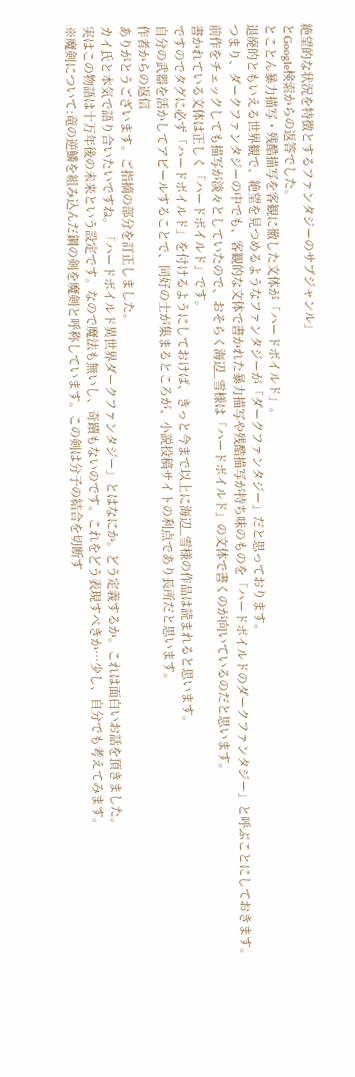絶望的な状況を特徴とするファンタジーのサブジャンル」
とGoogle検索からの返答でした。
とことん暴力描写・残酷描写を客観に徹した文体が「ハードボイルド」。
退廃的ともいえる世界観で、絶望を見つめるようなファンタジーが「ダークファンタジー」だと思っております。
つまり、ダークファンタジーの中でも、客観的な文体で書かれた暴力描写や残酷描写が持ち味のものを「ハードボイルドのダークファンタジー」と呼ぶことにしておきます。
前作をチェックしても描写が淡々としていたので、おそらく海辺_雪様は「ハードボイルド」の文体で書くのが向いているのだと思います。
書かれている文体は正しく「ハードボイルド」です。
ですのでタグに必ず「ハードボイルド」を付けるようにしておけば、きっと今まで以上に海辺_雪様の作品は読まれると思います。
自分の武器を活かしてアピールすることで、同好の士が集まるところが、小説投稿サイトの利点であり長所だと思います。
作者からの返信
ありがとうございます。ご指摘の部分を訂正しました。
カイ氏と本気で語り合いたいですね。「ハードボイルド異世界ダークファンタジー」とはなにか。どう定義するか。これは面白いお話を頂きました。
実はこの物語は十万年後の未来という設定です。なので魔法も無いし、奇蹟もないのです。これをどう表現すべきか…少し、自分でも考えてみます。
※魔剣について:竜の逆鱗を組み込んだ鋼の剣を魔剣と呼称しています。この剣は分子の結合を切断す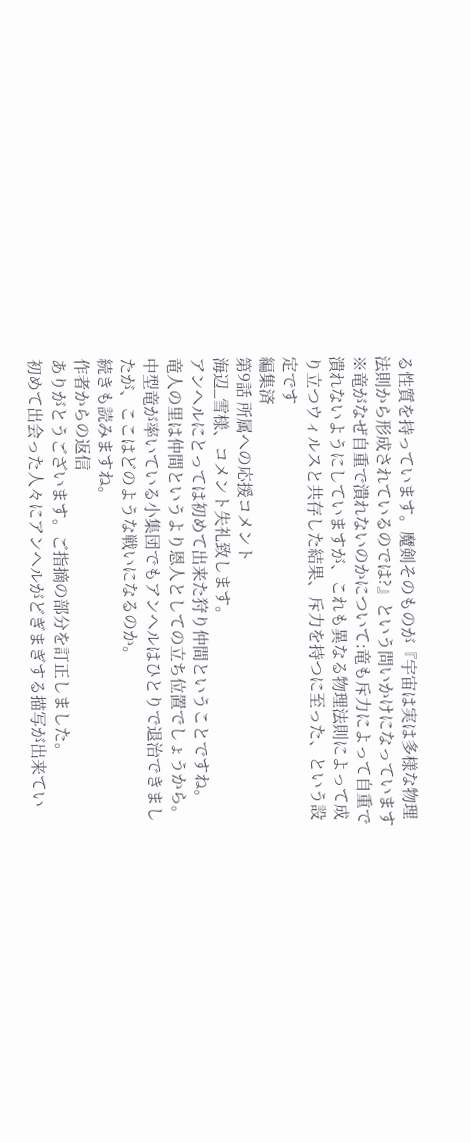る性質を持っています。魔剣そのものが『宇宙は実は多様な物理法則から形成されているのでは?』という問いかけになっています
※竜がなぜ自重で潰れないのかについて:竜も斥力によって自重で潰れないようにしていますが、これも異なる物理法則によって成り立つウィルスと共存した結果、斥力を持つに至った、という設定です
編集済
第9話 所属への応援コメント
海辺_雪様、コメント失礼致します。
アンヘルにとっては初めて出来た狩り仲間ということですね。
竜人の里は仲間というより恩人としての立ち位置でしょうから。
中型竜が率いている小集団でもアンヘルはひとりで退治できましたが、ここはどのような戦いになるのか。
続きも読みますね。
作者からの返信
ありがとうございます。ご指摘の部分を訂正しました。
初めて出会った人々にアンヘルがどぎまぎする描写が出来てい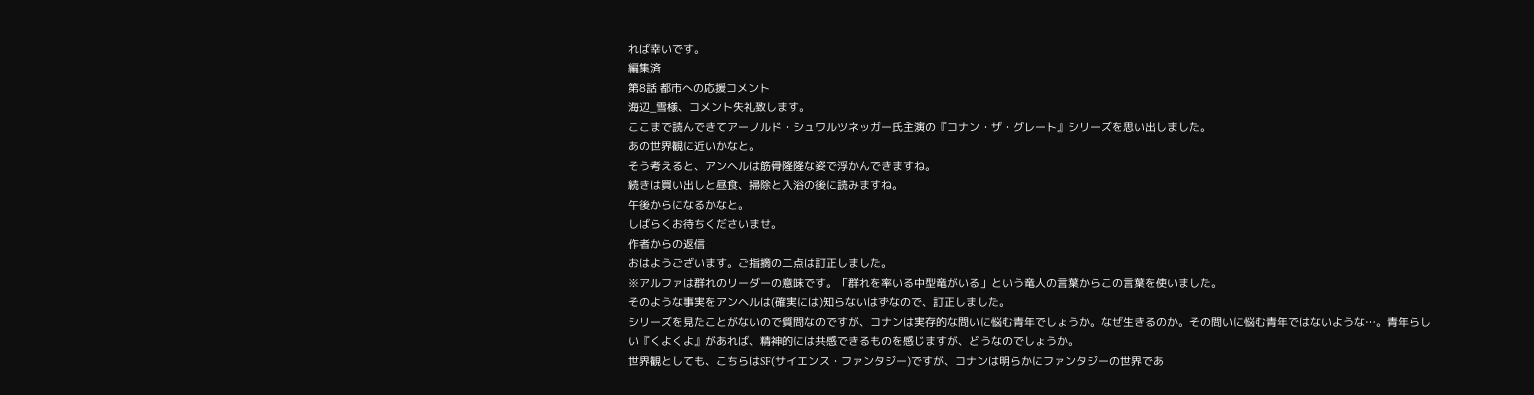れば幸いです。
編集済
第8話 都市への応援コメント
海辺_雪様、コメント失礼致します。
ここまで読んできてアーノルド・シュワルツネッガー氏主演の『コナン・ザ・グレート』シリーズを思い出しました。
あの世界観に近いかなと。
そう考えると、アンヘルは筋骨隆隆な姿で浮かんできますね。
続きは買い出しと昼食、掃除と入浴の後に読みますね。
午後からになるかなと。
しばらくお待ちくださいませ。
作者からの返信
おはようございます。ご指摘の二点は訂正しました。
※アルファは群れのリーダーの意味です。「群れを率いる中型竜がいる」という竜人の言葉からこの言葉を使いました。
そのような事実をアンヘルは(確実には)知らないはずなので、訂正しました。
シリーズを見たことがないので質問なのですが、コナンは実存的な問いに悩む青年でしょうか。なぜ生きるのか。その問いに悩む青年ではないような…。青年らしい『くよくよ』があれば、精神的には共感できるものを感じますが、どうなのでしょうか。
世界観としても、こちらはSF(サイエンス・ファンタジー)ですが、コナンは明らかにファンタジーの世界であ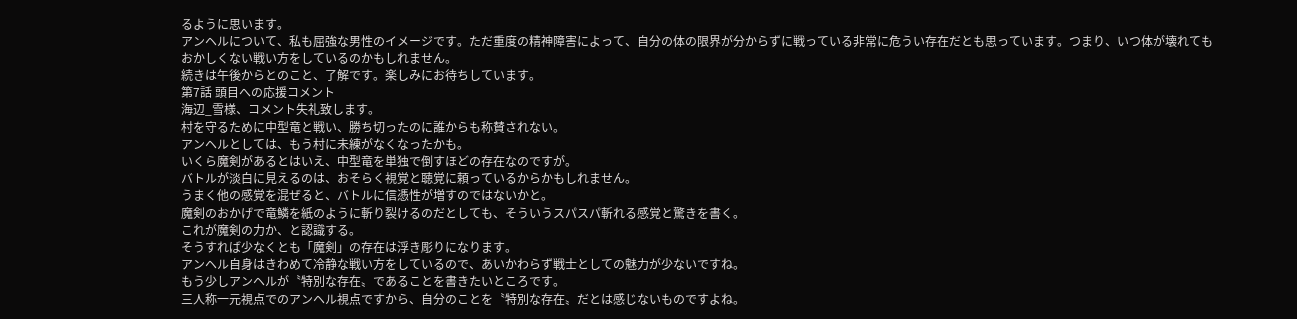るように思います。
アンヘルについて、私も屈強な男性のイメージです。ただ重度の精神障害によって、自分の体の限界が分からずに戦っている非常に危うい存在だとも思っています。つまり、いつ体が壊れてもおかしくない戦い方をしているのかもしれません。
続きは午後からとのこと、了解です。楽しみにお待ちしています。
第7話 頭目への応援コメント
海辺_雪様、コメント失礼致します。
村を守るために中型竜と戦い、勝ち切ったのに誰からも称賛されない。
アンヘルとしては、もう村に未練がなくなったかも。
いくら魔剣があるとはいえ、中型竜を単独で倒すほどの存在なのですが。
バトルが淡白に見えるのは、おそらく視覚と聴覚に頼っているからかもしれません。
うまく他の感覚を混ぜると、バトルに信憑性が増すのではないかと。
魔剣のおかげで竜鱗を紙のように斬り裂けるのだとしても、そういうスパスパ斬れる感覚と驚きを書く。
これが魔剣の力か、と認識する。
そうすれば少なくとも「魔剣」の存在は浮き彫りになります。
アンヘル自身はきわめて冷静な戦い方をしているので、あいかわらず戦士としての魅力が少ないですね。
もう少しアンヘルが〝特別な存在〟であることを書きたいところです。
三人称一元視点でのアンヘル視点ですから、自分のことを〝特別な存在〟だとは感じないものですよね。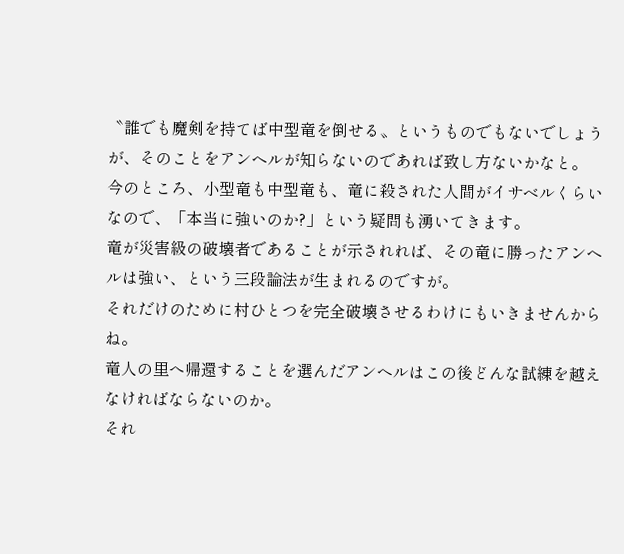〝誰でも魔剣を持てば中型竜を倒せる〟というものでもないでしょうが、そのことをアンヘルが知らないのであれば致し方ないかなと。
今のところ、小型竜も中型竜も、竜に殺された人間がイサベルくらいなので、「本当に強いのか?」という疑問も湧いてきます。
竜が災害級の破壊者であることが示されれば、その竜に勝ったアンヘルは強い、という三段論法が生まれるのですが。
それだけのために村ひとつを完全破壊させるわけにもいきませんからね。
竜人の里へ帰還することを選んだアンヘルはこの後どんな試練を越えなければならないのか。
それ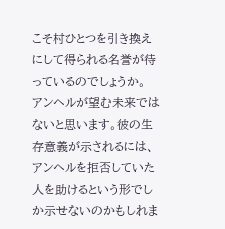こそ村ひとつを引き換えにして得られる名誉が待っているのでしょうか。
アンヘルが望む未来ではないと思います。彼の生存意義が示されるには、アンヘルを拒否していた人を助けるという形でしか示せないのかもしれま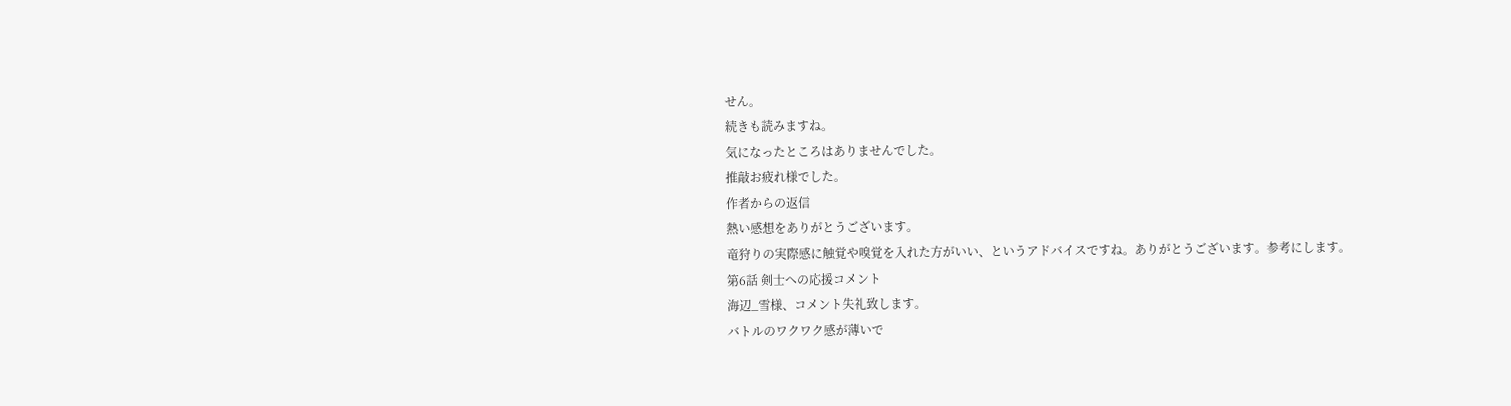せん。
続きも読みますね。
気になったところはありませんでした。
推敲お疲れ様でした。
作者からの返信
熱い感想をありがとうございます。
竜狩りの実際感に触覚や嗅覚を入れた方がいい、というアドバイスですね。ありがとうございます。参考にします。
第6話 剣士への応援コメント
海辺_雪様、コメント失礼致します。
バトルのワクワク感が薄いで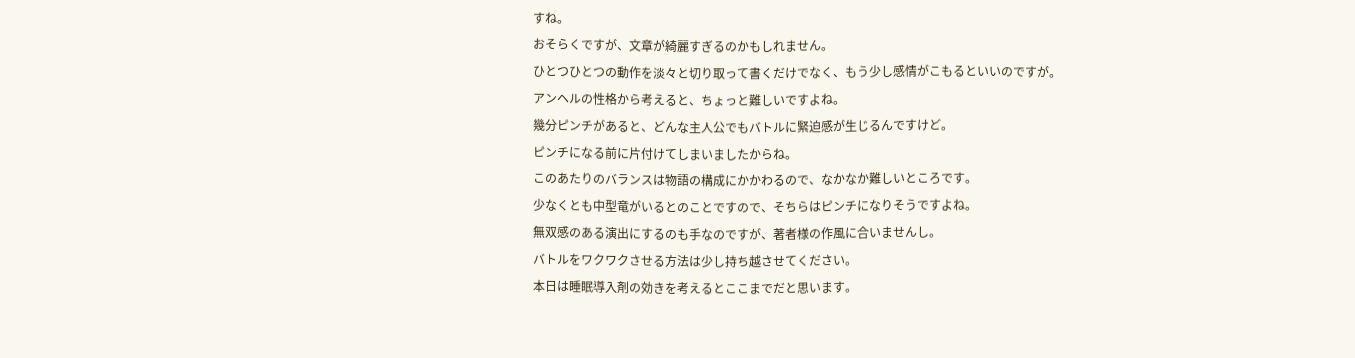すね。
おそらくですが、文章が綺麗すぎるのかもしれません。
ひとつひとつの動作を淡々と切り取って書くだけでなく、もう少し感情がこもるといいのですが。
アンヘルの性格から考えると、ちょっと難しいですよね。
幾分ピンチがあると、どんな主人公でもバトルに緊迫感が生じるんですけど。
ピンチになる前に片付けてしまいましたからね。
このあたりのバランスは物語の構成にかかわるので、なかなか難しいところです。
少なくとも中型竜がいるとのことですので、そちらはピンチになりそうですよね。
無双感のある演出にするのも手なのですが、著者様の作風に合いませんし。
バトルをワクワクさせる方法は少し持ち越させてください。
本日は睡眠導入剤の効きを考えるとここまでだと思います。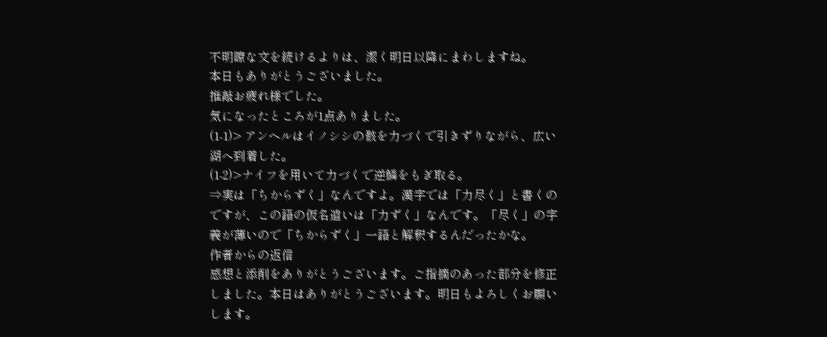不明瞭な文を続けるよりは、潔く明日以降にまわしますね。
本日もありがとうございました。
推敲お疲れ様でした。
気になったところが1点ありました。
(1-1)> アンヘルはイノシシの骸を力づくで引きずりながら、広い湖へ到着した。
(1-2)>ナイフを用いて力づくで逆鱗をもぎ取る。
⇒実は「ちからずく」なんですよ。漢字では「力尽く」と書くのですが、この語の仮名遣いは「力ずく」なんです。「尽く」の字義が薄いので「ちからずく」一語と解釈するんだったかな。
作者からの返信
感想と添削をありがとうございます。ご指摘のあった部分を修正しました。本日はありがとうございます。明日もよろしくお願いします。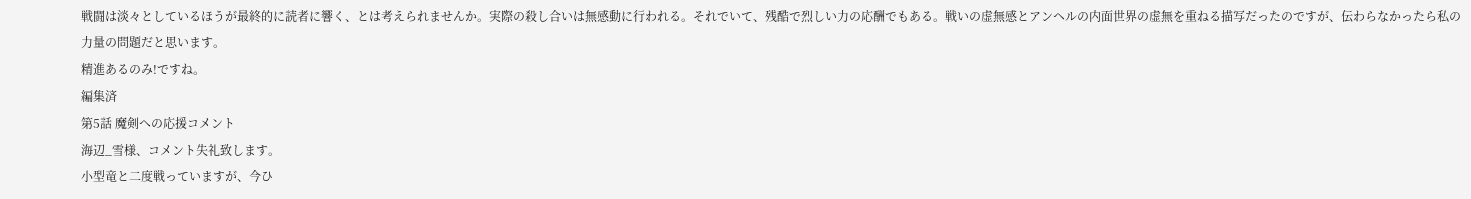戦闘は淡々としているほうが最終的に読者に響く、とは考えられませんか。実際の殺し合いは無感動に行われる。それでいて、残酷で烈しい力の応酬でもある。戦いの虚無感とアンヘルの内面世界の虚無を重ねる描写だったのですが、伝わらなかったら私の力量の問題だと思います。
精進あるのみ!ですね。
編集済
第5話 魔剣への応援コメント
海辺_雪様、コメント失礼致します。
小型竜と二度戦っていますが、今ひ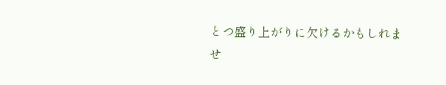とつ盛り上がりに欠けるかもしれませ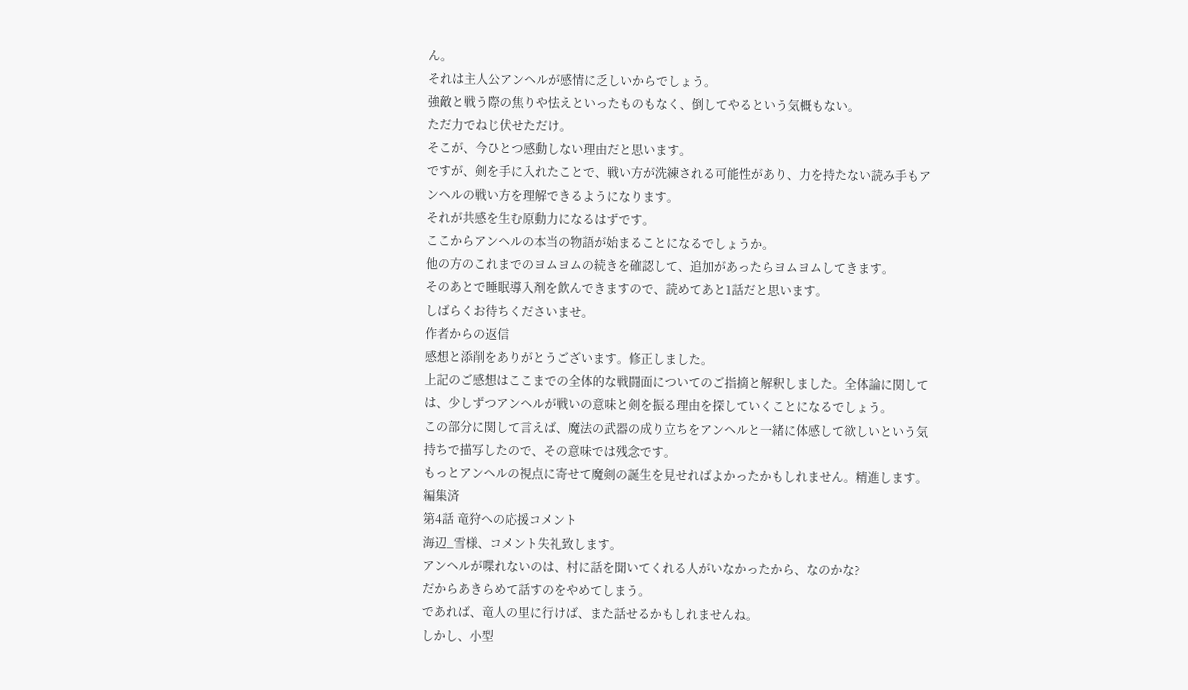ん。
それは主人公アンヘルが感情に乏しいからでしょう。
強敵と戦う際の焦りや怯えといったものもなく、倒してやるという気概もない。
ただ力でねじ伏せただけ。
そこが、今ひとつ感動しない理由だと思います。
ですが、剣を手に入れたことで、戦い方が洗練される可能性があり、力を持たない読み手もアンヘルの戦い方を理解できるようになります。
それが共感を生む原動力になるはずです。
ここからアンヘルの本当の物語が始まることになるでしょうか。
他の方のこれまでのヨムヨムの続きを確認して、追加があったらヨムヨムしてきます。
そのあとで睡眠導入剤を飲んできますので、読めてあと1話だと思います。
しばらくお待ちくださいませ。
作者からの返信
感想と添削をありがとうございます。修正しました。
上記のご感想はここまでの全体的な戦闘面についてのご指摘と解釈しました。全体論に関しては、少しずつアンヘルが戦いの意味と剣を振る理由を探していくことになるでしょう。
この部分に関して言えば、魔法の武器の成り立ちをアンヘルと一緒に体感して欲しいという気持ちで描写したので、その意味では残念です。
もっとアンヘルの視点に寄せて魔剣の誕生を見せればよかったかもしれません。精進します。
編集済
第4話 竜狩への応援コメント
海辺_雪様、コメント失礼致します。
アンヘルが喋れないのは、村に話を聞いてくれる人がいなかったから、なのかな?
だからあきらめて話すのをやめてしまう。
であれば、竜人の里に行けば、また話せるかもしれませんね。
しかし、小型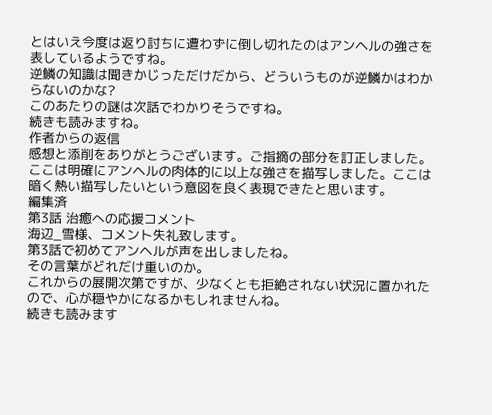とはいえ今度は返り討ちに遭わずに倒し切れたのはアンヘルの強さを表しているようですね。
逆鱗の知識は聞きかじっただけだから、どういうものが逆鱗かはわからないのかな?
このあたりの謎は次話でわかりそうですね。
続きも読みますね。
作者からの返信
感想と添削をありがとうございます。ご指摘の部分を訂正しました。
ここは明確にアンヘルの肉体的に以上な強さを描写しました。ここは暗く熱い描写したいという意図を良く表現できたと思います。
編集済
第3話 治癒への応援コメント
海辺_雪様、コメント失礼致します。
第3話で初めてアンヘルが声を出しましたね。
その言葉がどれだけ重いのか。
これからの展開次第ですが、少なくとも拒絶されない状況に置かれたので、心が穏やかになるかもしれませんね。
続きも読みます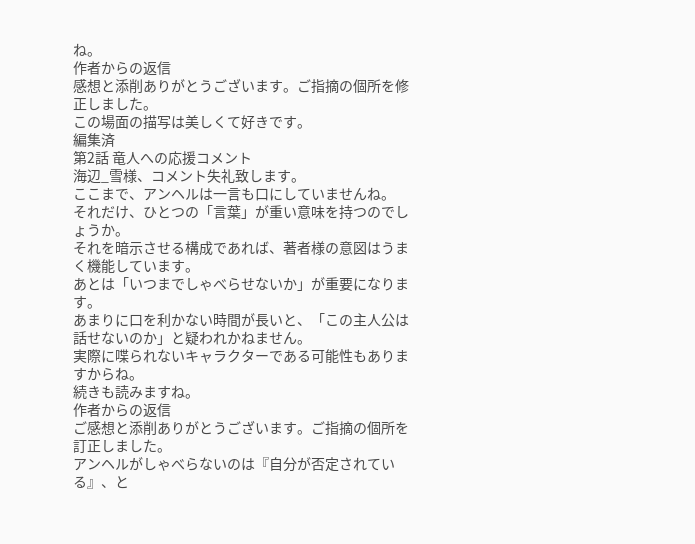ね。
作者からの返信
感想と添削ありがとうございます。ご指摘の個所を修正しました。
この場面の描写は美しくて好きです。
編集済
第2話 竜人への応援コメント
海辺_雪様、コメント失礼致します。
ここまで、アンヘルは一言も口にしていませんね。
それだけ、ひとつの「言葉」が重い意味を持つのでしょうか。
それを暗示させる構成であれば、著者様の意図はうまく機能しています。
あとは「いつまでしゃべらせないか」が重要になります。
あまりに口を利かない時間が長いと、「この主人公は話せないのか」と疑われかねません。
実際に喋られないキャラクターである可能性もありますからね。
続きも読みますね。
作者からの返信
ご感想と添削ありがとうございます。ご指摘の個所を訂正しました。
アンヘルがしゃべらないのは『自分が否定されている』、と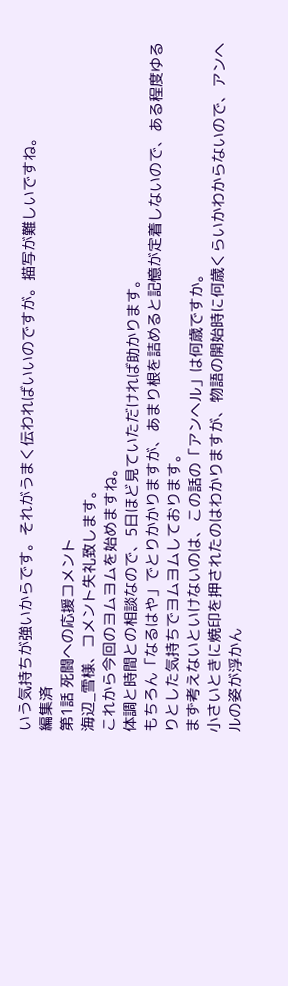いう気持ちが強いからです。それがうまく伝わればいいのですが。描写が難しいですね。
編集済
第1話 死闘への応援コメント
海辺_雪様、コメント失礼致します。
これから今回のヨムヨムを始めますね。
体調と時間との相談なので、5日ほど見ていただければ助かります。
もちろん「なるはや」でとりかかりますが、あまり根を詰めると記憶が定着しないので、ある程度ゆるりとした気持ちでヨムヨムしております。
まず考えないといけないのは、この話の「アンヘル」は何歳ですか。
小さいときに焼印を押されたのはわかりますが、物語の開始時に何歳くらいかわからないので、アンヘルの姿が浮かん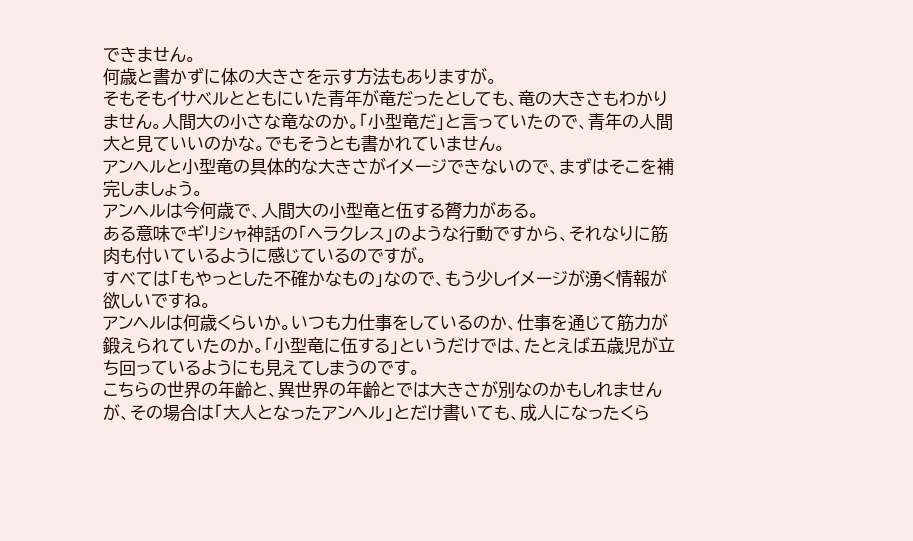できません。
何歳と書かずに体の大きさを示す方法もありますが。
そもそもイサベルとともにいた青年が竜だったとしても、竜の大きさもわかりません。人間大の小さな竜なのか。「小型竜だ」と言っていたので、青年の人間大と見ていいのかな。でもそうとも書かれていません。
アンヘルと小型竜の具体的な大きさがイメージできないので、まずはそこを補完しましょう。
アンヘルは今何歳で、人間大の小型竜と伍する膂力がある。
ある意味でギリシャ神話の「ヘラクレス」のような行動ですから、それなりに筋肉も付いているように感じているのですが。
すべては「もやっとした不確かなもの」なので、もう少しイメージが湧く情報が欲しいですね。
アンヘルは何歳くらいか。いつも力仕事をしているのか、仕事を通じて筋力が鍛えられていたのか。「小型竜に伍する」というだけでは、たとえば五歳児が立ち回っているようにも見えてしまうのです。
こちらの世界の年齢と、異世界の年齢とでは大きさが別なのかもしれませんが、その場合は「大人となったアンヘル」とだけ書いても、成人になったくら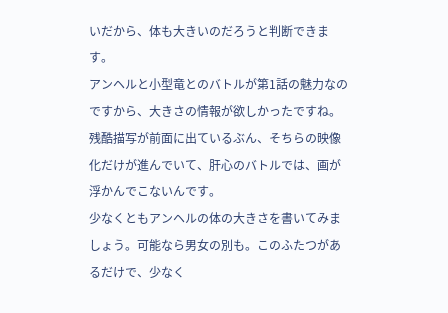いだから、体も大きいのだろうと判断できます。
アンヘルと小型竜とのバトルが第1話の魅力なのですから、大きさの情報が欲しかったですね。
残酷描写が前面に出ているぶん、そちらの映像化だけが進んでいて、肝心のバトルでは、画が浮かんでこないんです。
少なくともアンヘルの体の大きさを書いてみましょう。可能なら男女の別も。このふたつがあるだけで、少なく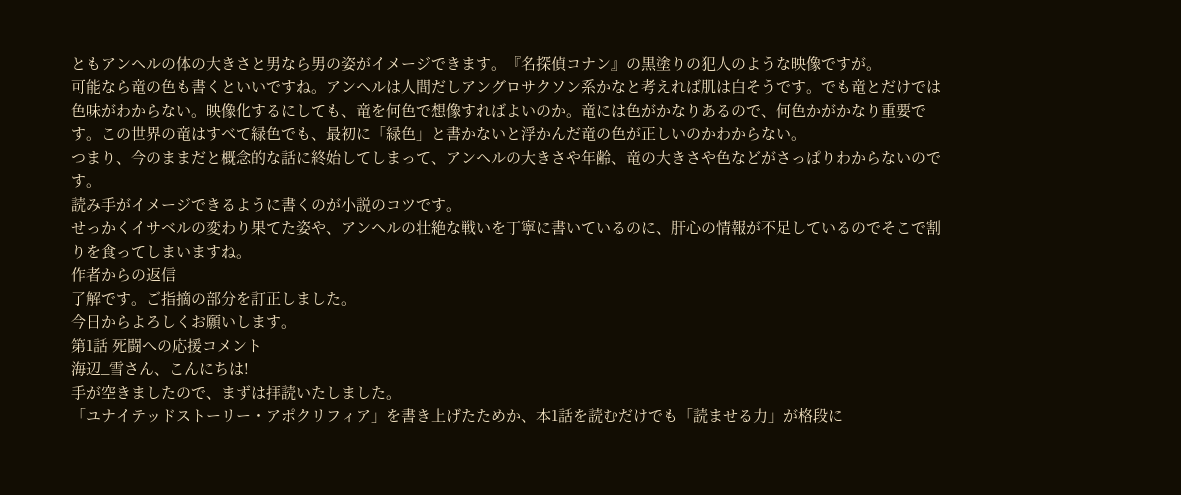ともアンヘルの体の大きさと男なら男の姿がイメージできます。『名探偵コナン』の黒塗りの犯人のような映像ですが。
可能なら竜の色も書くといいですね。アンヘルは人間だしアングロサクソン系かなと考えれば肌は白そうです。でも竜とだけでは色味がわからない。映像化するにしても、竜を何色で想像すればよいのか。竜には色がかなりあるので、何色かがかなり重要です。この世界の竜はすべて緑色でも、最初に「緑色」と書かないと浮かんだ竜の色が正しいのかわからない。
つまり、今のままだと概念的な話に終始してしまって、アンヘルの大きさや年齢、竜の大きさや色などがさっぱりわからないのです。
読み手がイメージできるように書くのが小説のコツです。
せっかくイサベルの変わり果てた姿や、アンヘルの壮絶な戦いを丁寧に書いているのに、肝心の情報が不足しているのでそこで割りを食ってしまいますね。
作者からの返信
了解です。ご指摘の部分を訂正しました。
今日からよろしくお願いします。
第1話 死闘への応援コメント
海辺_雪さん、こんにちは!
手が空きましたので、まずは拝読いたしました。
「ユナイテッドストーリー・アポクリフィア」を書き上げたためか、本1話を読むだけでも「読ませる力」が格段に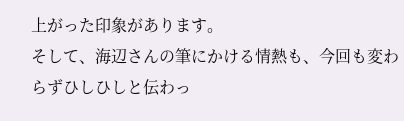上がった印象があります。
そして、海辺さんの筆にかける情熱も、今回も変わらずひしひしと伝わっ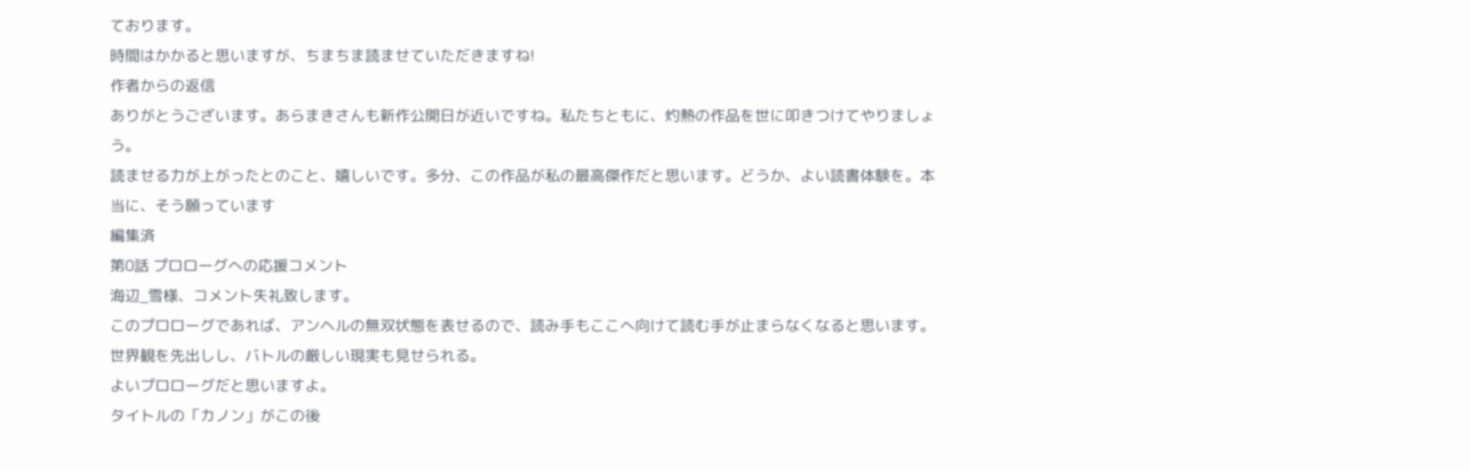ております。
時間はかかると思いますが、ちまちま読ませていただきますね!
作者からの返信
ありがとうございます。あらまきさんも新作公開日が近いですね。私たちともに、灼熱の作品を世に叩きつけてやりましょう。
読ませる力が上がったとのこと、嬉しいです。多分、この作品が私の最高傑作だと思います。どうか、よい読書体験を。本当に、そう願っています
編集済
第0話 プロローグへの応援コメント
海辺_雪様、コメント失礼致します。
このプロローグであれば、アンヘルの無双状態を表せるので、読み手もここへ向けて読む手が止まらなくなると思います。
世界観を先出しし、バトルの厳しい現実も見せられる。
よいプロローグだと思いますよ。
タイトルの「カノン」がこの後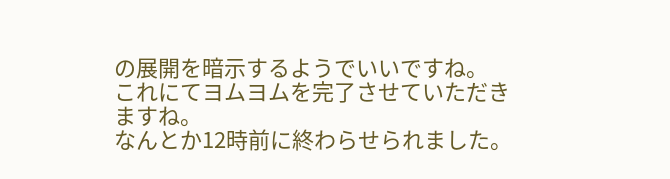の展開を暗示するようでいいですね。
これにてヨムヨムを完了させていただきますね。
なんとか12時前に終わらせられました。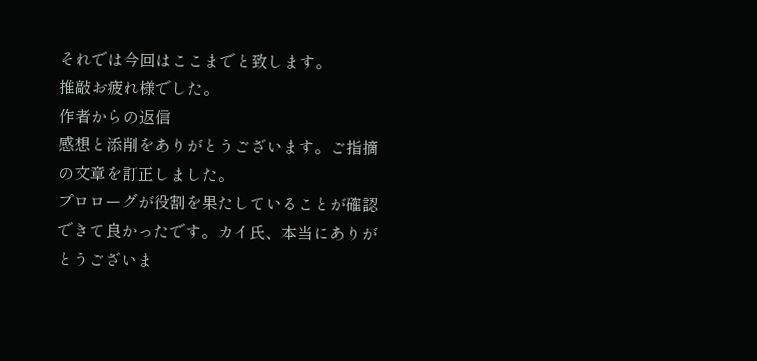それでは今回はここまでと致します。
推敲お疲れ様でした。
作者からの返信
感想と添削をありがとうございます。ご指摘の文章を訂正しました。
プロローグが役割を果たしていることが確認できて良かったです。カイ氏、本当にありがとうございま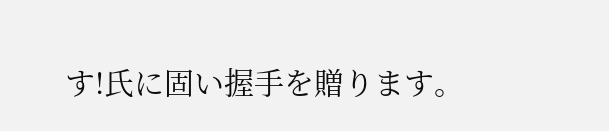す!氏に固い握手を贈ります。